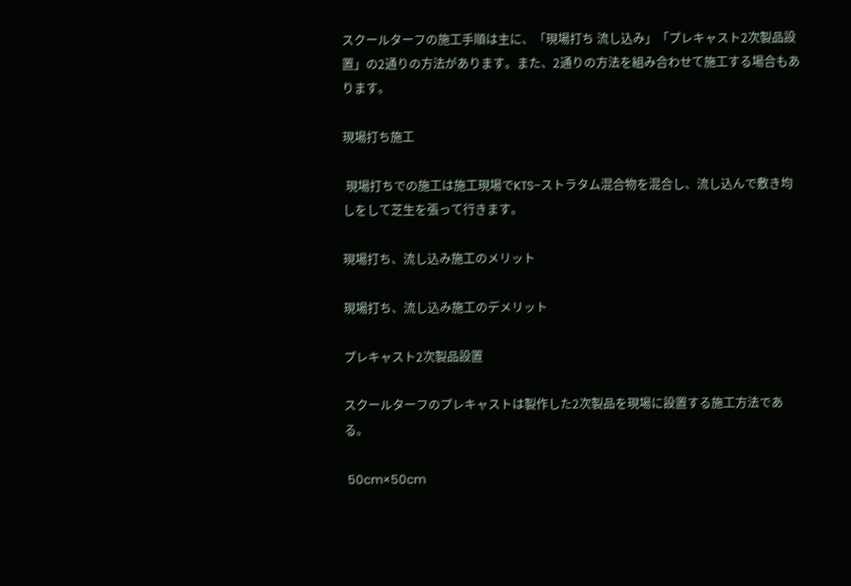スクールターフの施工手順は主に、「現場打ち 流し込み」「プレキャスト2次製品設置」の2通りの方法があります。また、2通りの方法を組み合わせて施工する場合もあります。

現場打ち施工

 現場打ちでの施工は施工現場でKTS−ストラタム混合物を混合し、流し込んで敷き均しをして芝生を張って行きます。

現場打ち、流し込み施工のメリット

現場打ち、流し込み施工のデメリット

プレキャスト2次製品設置

スクールターフのプレキャストは製作した2次製品を現場に設置する施工方法である。

 50cm×50cm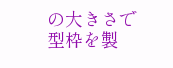の大きさで型枠を製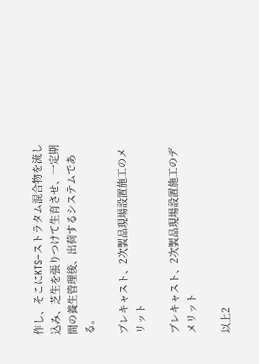作し、そこにKTS−ストラタム混合物を流し込み、芝生を張りつけて生育させ、一定期間の養生管理後、出荷するシステムである。

プレキャスト、2次製品現場設置施工のメリット

プレキャスト、2次製品現場設置施工のデメリット

以上2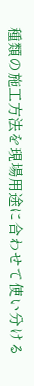種類の施工方法を現場用途に合わせて使い分ける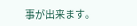事が出来ます。